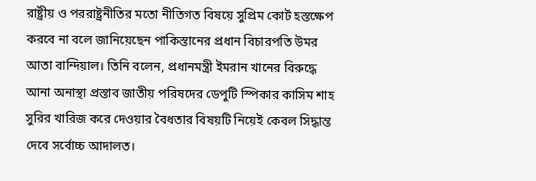রাষ্ট্রীয় ও পররাষ্ট্রনীতির মতো নীতিগত বিষয়ে সুপ্রিম কোর্ট হস্তক্ষেপ করবে না বলে জানিয়েছেন পাকিস্তানের প্রধান বিচারপতি উমর আতা বান্দিয়াল। তিনি বলেন, প্রধানমন্ত্রী ইমরান খানের বিরুদ্ধে আনা অনাস্থা প্রস্তাব জাতীয় পরিষদের ডেপুটি স্পিকার কাসিম শাহ সুরির খারিজ করে দেওয়ার বৈধতার বিষয়টি নিয়েই কেবল সিদ্ধান্ত দেবে সর্বোচ্চ আদালত।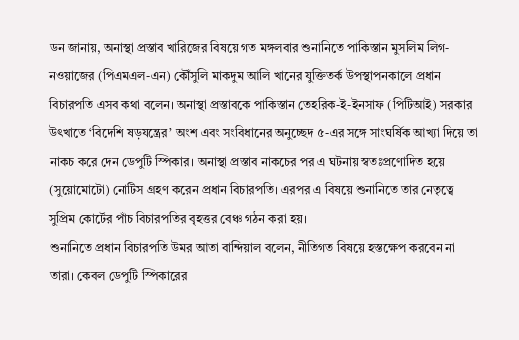ডন জানায়, অনাস্থা প্রস্তাব খারিজের বিষয়ে গত মঙ্গলবার শুনানিতে পাকিস্তান মুসলিম লিগ-নওয়াজের (পিএমএল-এন) কৌঁসুলি মাকদুম আলি খানের যুক্তিতর্ক উপস্থাপনকালে প্রধান বিচারপতি এসব কথা বলেন। অনাস্থা প্রস্তাবকে পাকিস্তান তেহরিক-ই-ইনসাফ (পিটিআই) সরকার উৎখাতে ‘বিদেশি ষড়যন্ত্রের’ অংশ এবং সংবিধানের অনুচ্ছেদ ৫-এর সঙ্গে সাংঘর্ষিক আখ্যা দিয়ে তা নাকচ করে দেন ডেপুটি স্পিকার। অনাস্থা প্রস্তাব নাকচের পর এ ঘটনায় স্বতঃপ্রণোদিত হয়ে (সুয়োমোটো) নোটিস গ্রহণ করেন প্রধান বিচারপতি। এরপর এ বিষয়ে শুনানিতে তার নেতৃত্বে সুপ্রিম কোর্টের পাঁচ বিচারপতির বৃহত্তর বেঞ্চ গঠন করা হয়।
শুনানিতে প্রধান বিচারপতি উমর আতা বান্দিয়াল বলেন, নীতিগত বিষয়ে হস্তক্ষেপ করবেন না তারা। কেবল ডেপুটি স্পিকারের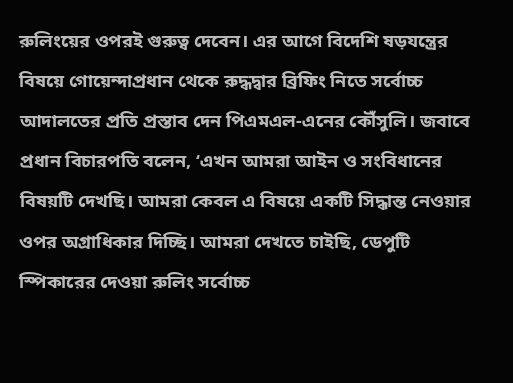রুলিংয়ের ওপরই গুরুত্ব দেবেন। এর আগে বিদেশি ষড়যন্ত্রের বিষয়ে গোয়েন্দাপ্রধান থেকে রুদ্ধদ্বার ব্রিফিং নিতে সর্বোচ্চ আদালতের প্রতি প্রস্তাব দেন পিএমএল-এনের কৌঁসুলি। জবাবে প্রধান বিচারপতি বলেন, ‘এখন আমরা আইন ও সংবিধানের বিষয়টি দেখছি। আমরা কেবল এ বিষয়ে একটি সিদ্ধান্ত নেওয়ার ওপর অগ্রাধিকার দিচ্ছি। আমরা দেখতে চাইছি, ডেপুটি স্পিকারের দেওয়া রুলিং সর্বোচ্চ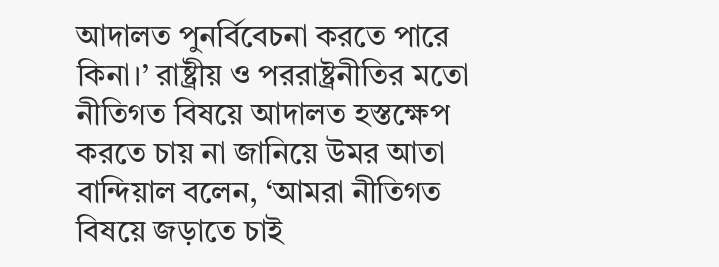আদালত পুনর্বিবেচনা করতে পারে কিনা।’ রাষ্ট্রীয় ও পররাষ্ট্রনীতির মতো নীতিগত বিষয়ে আদালত হস্তক্ষেপ করতে চায় না জানিয়ে উমর আতা বান্দিয়াল বলেন, ‘আমরা নীতিগত বিষয়ে জড়াতে চাই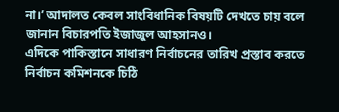না।’ আদালত কেবল সাংবিধানিক বিষয়টি দেখতে চায় বলে জানান বিচারপতি ইজাজুল আহসানও।
এদিকে পাকিস্তানে সাধারণ নির্বাচনের তারিখ প্রস্তাব করতে নির্বাচন কমিশনকে চিঠি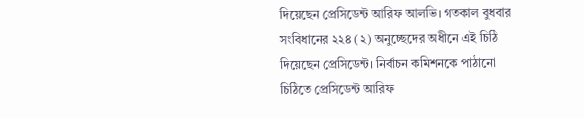দিয়েছেন প্রেসিডেন্ট আরিফ আলভি। গতকাল বুধবার সংবিধানের ২২৪ (২) অনুচ্ছেদের অধীনে এই চিঠি দিয়েছেন প্রেসিডেন্ট। নির্বাচন কমিশনকে পাঠানো চিঠিতে প্রেসিডেন্ট আরিফ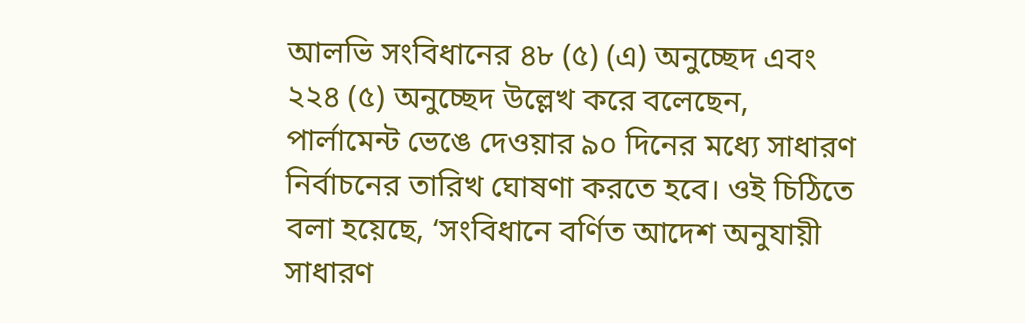আলভি সংবিধানের ৪৮ (৫) (এ) অনুচ্ছেদ এবং ২২৪ (৫) অনুচ্ছেদ উল্লেখ করে বলেছেন, পার্লামেন্ট ভেঙে দেওয়ার ৯০ দিনের মধ্যে সাধারণ নির্বাচনের তারিখ ঘোষণা করতে হবে। ওই চিঠিতে বলা হয়েছে, ‘সংবিধানে বর্ণিত আদেশ অনুযায়ী সাধারণ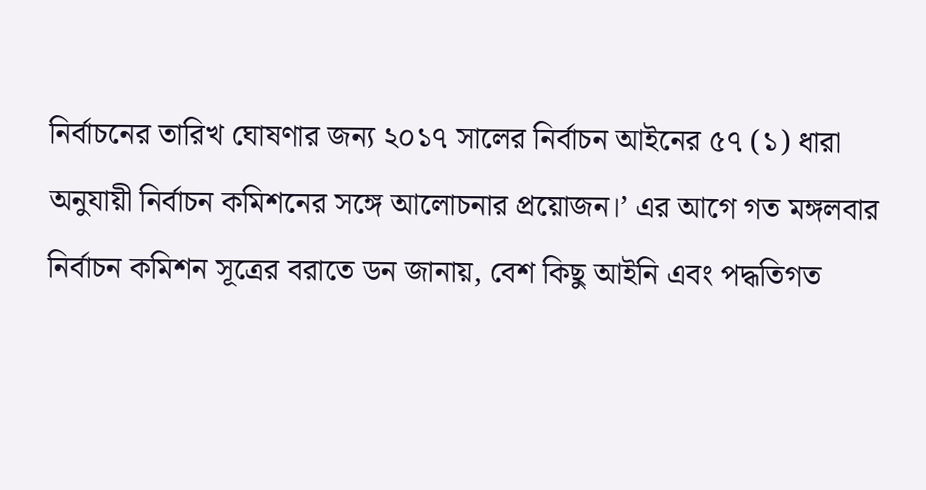নির্বাচনের তারিখ ঘোষণার জন্য ২০১৭ সালের নির্বাচন আইনের ৫৭ (১) ধারা অনুযায়ী নির্বাচন কমিশনের সঙ্গে আলোচনার প্রয়োজন।’ এর আগে গত মঙ্গলবার নির্বাচন কমিশন সূত্রের বরাতে ডন জানায়, বেশ কিছু আইনি এবং পদ্ধতিগত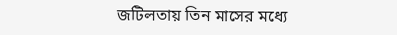জটিলতায় তিন মাসের মধ্যে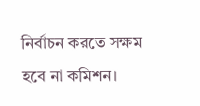নির্বাচন করতে সক্ষম হবে না কমিশন।